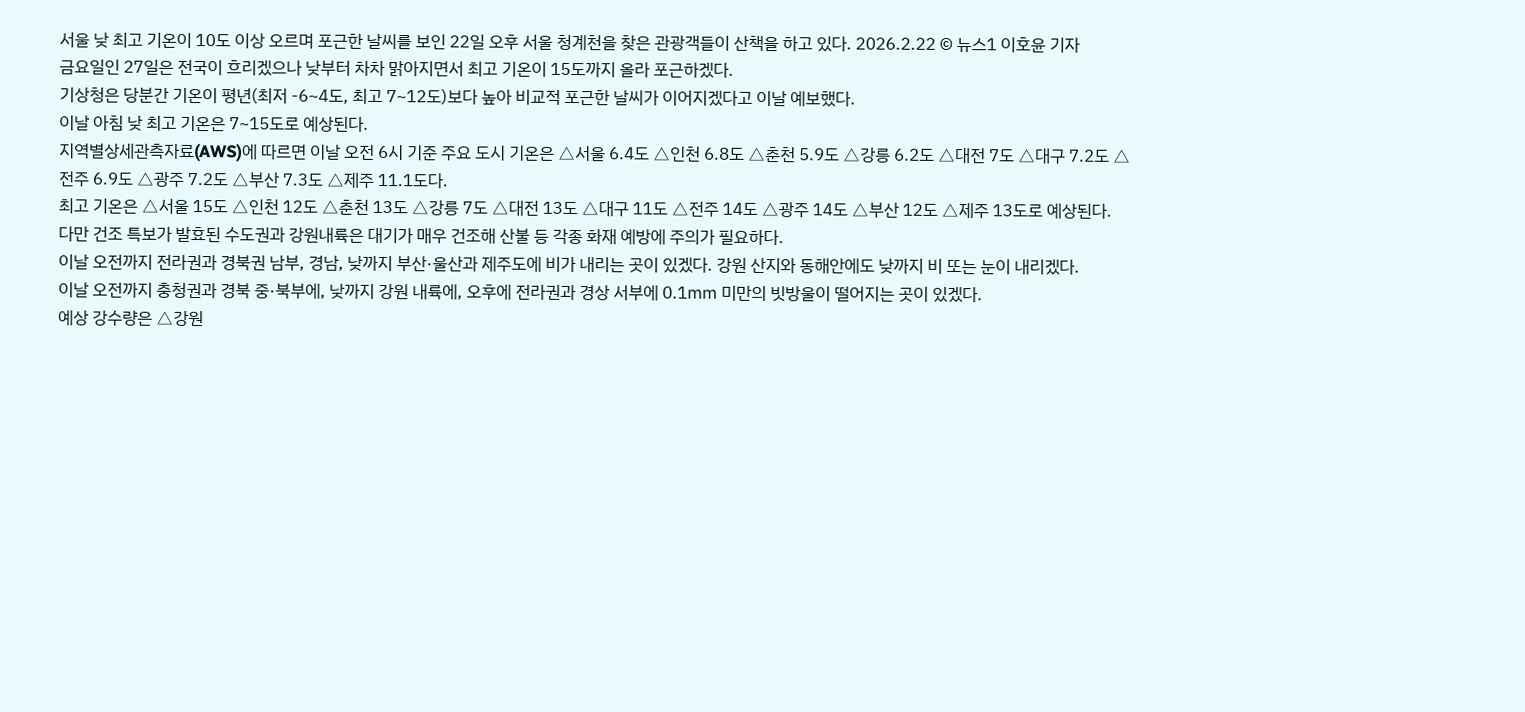서울 낮 최고 기온이 10도 이상 오르며 포근한 날씨를 보인 22일 오후 서울 청계천을 찾은 관광객들이 산책을 하고 있다. 2026.2.22 © 뉴스1 이호윤 기자
금요일인 27일은 전국이 흐리겠으나 낮부터 차차 맑아지면서 최고 기온이 15도까지 올라 포근하겠다.
기상청은 당분간 기온이 평년(최저 -6~4도, 최고 7~12도)보다 높아 비교적 포근한 날씨가 이어지겠다고 이날 예보했다.
이날 아침 낮 최고 기온은 7~15도로 예상된다.
지역별상세관측자료(AWS)에 따르면 이날 오전 6시 기준 주요 도시 기온은 △서울 6.4도 △인천 6.8도 △춘천 5.9도 △강릉 6.2도 △대전 7도 △대구 7.2도 △전주 6.9도 △광주 7.2도 △부산 7.3도 △제주 11.1도다.
최고 기온은 △서울 15도 △인천 12도 △춘천 13도 △강릉 7도 △대전 13도 △대구 11도 △전주 14도 △광주 14도 △부산 12도 △제주 13도로 예상된다.
다만 건조 특보가 발효된 수도권과 강원내륙은 대기가 매우 건조해 산불 등 각종 화재 예방에 주의가 필요하다.
이날 오전까지 전라권과 경북권 남부, 경남, 낮까지 부산·울산과 제주도에 비가 내리는 곳이 있겠다. 강원 산지와 동해안에도 낮까지 비 또는 눈이 내리겠다.
이날 오전까지 충청권과 경북 중·북부에, 낮까지 강원 내륙에, 오후에 전라권과 경상 서부에 0.1㎜ 미만의 빗방울이 떨어지는 곳이 있겠다.
예상 강수량은 △강원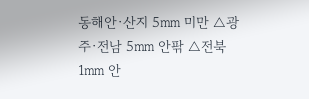동해안·산지 5㎜ 미만 △광주·전남 5㎜ 안팎 △전북 1㎜ 안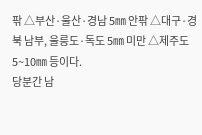팎 △부산·울산·경남 5㎜ 안팎 △대구·경북 남부, 울릉도·독도 5㎜ 미만 △제주도 5~10㎜ 등이다.
당분간 남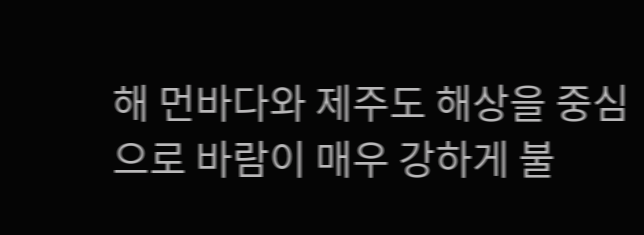해 먼바다와 제주도 해상을 중심으로 바람이 매우 강하게 불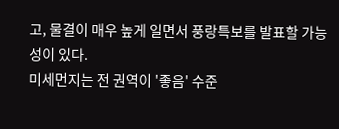고, 물결이 매우 높게 일면서 풍랑특보를 발표할 가능성이 있다.
미세먼지는 전 권역이 '좋음' 수준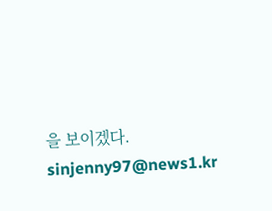을 보이겠다.
sinjenny97@news1.kr